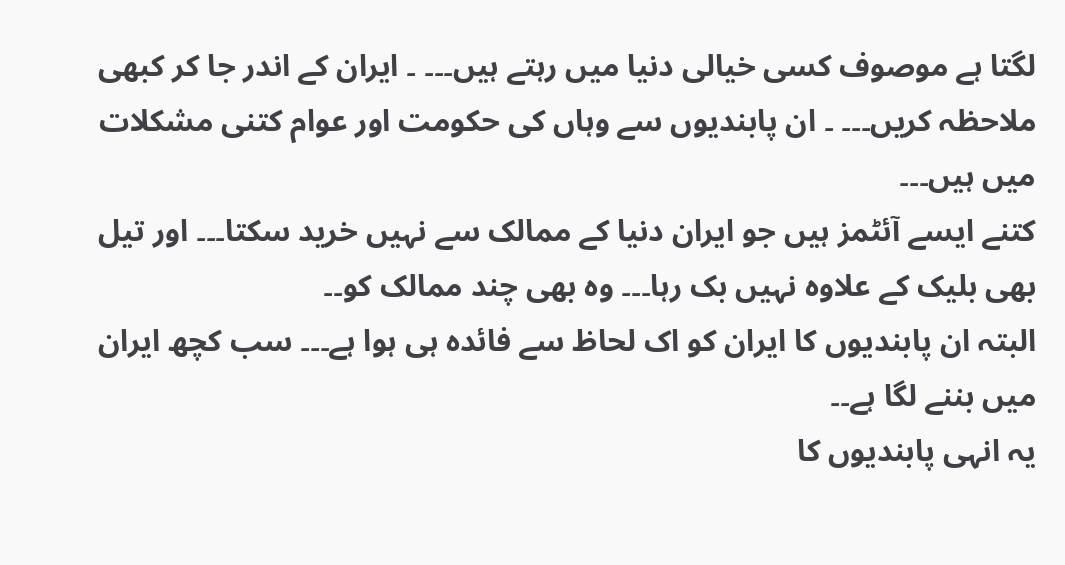لگتا ہے موصوف کسی خیالی دنیا میں رہتے ہیں۔۔۔ ۔ ایران کے اندر جا کر کبھی ملاحظہ کریں۔۔۔ ۔ ان پابندیوں سے وہاں کی حکومت اور عوام کتنی مشکلات میں ہیں۔۔۔
کتنے ایسے آئٹمز ہیں جو ایران دنیا کے ممالک سے نہیں خرید سکتا۔۔۔ اور تیل بھی بلیک کے علاوہ نہیں بک رہا۔۔۔ وہ بھی چند ممالک کو۔۔
البتہ ان پابندیوں کا ایران کو اک لحاظ سے فائدہ ہی ہوا ہے۔۔۔ سب کچھ ایران میں بننے لگا ہے۔۔
یہ انہی پابندیوں کا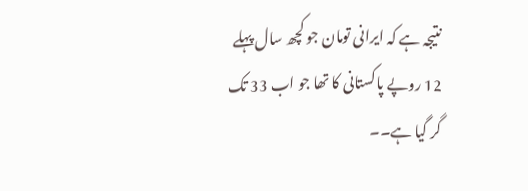نتیجہ ہے کہ ایرانی تومان جو کچھ سال پہلے 12 روپے پاکستانی کا تھا جو اب 33 تک گر گیا ہے۔۔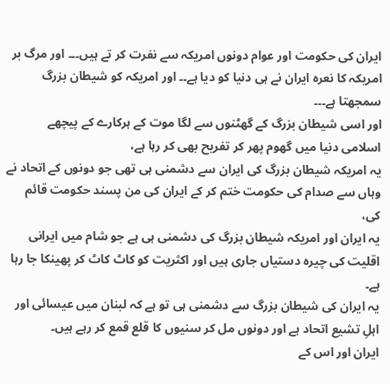ایران کی حکومت اور عوام دونوں امریکہ سے نفرت کر تے ہیں۔۔۔ اور مرگ بر امریکہ کا نعرہ ایران نے ہی دنیا کو دیا ہے۔۔ اور امریکہ کو شیطان بزرگ سمجھتا ہے۔۔۔
اور اسی شیطان بزرگ کے گھٹنوں سے لگا موت کے ہرکارے کے پیچھے اسلامی دنیا میں گھوم پھر کر تفریح بھی کر رہا ہے،
یہ امریکہ شیطان بزرگ کی ایران سے دشمنی ہی تھی جو دونوں کے اتحاد نے وہاں سے صدام کی حکومت ختم کر کے ایران کی من پسند حکومت قائم کی،
یہ ایران اور امریکہ شیطان بزرگ کی دشمنی ہی ہے جو شام میں ایرانی اقلیت کی چیرہ دستیاں جاری ہیں اور اکثریت کو کاٹ کاٹ کر پھینکا جا رہا ہے۔
یہ ایران کی شیطان بزرگ سے دشمنی ہی تو ہے کہ لبنان میں عیسائی اور اہلِ تشیع اتحاد ہے اور دونوں مل کر سنیوں کا قلع قمع کر رہے ہیں۔
ایران اور اس کے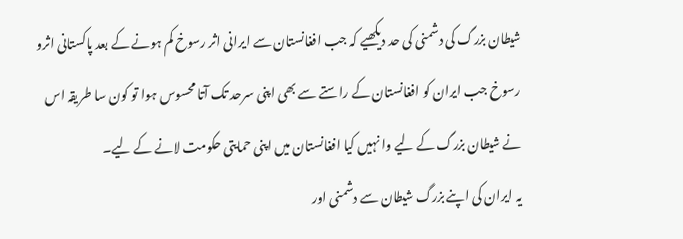شیطان بزرگ کی دشمنی کی حد دیکھیے کہ جب افغانستان سے ایرانی اثر رسوخ کم ہونے کے بعد پاکستانی اثرو رسوخ جب ایران کو افغانستان کے راستے سے بھی اپنی سرحد تک آتا محسوس ہوا تو کون سا طریقہ اس نے شیطان بزرگ کے لیے وا نہیں کیا افغانستان میں اپنی حمایتی حکومت لانے کے لیے۔
یہ ایران کی اپنے بزرگ شیطان سے دشمنی اور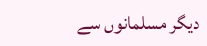دیگر مسلمانوں سے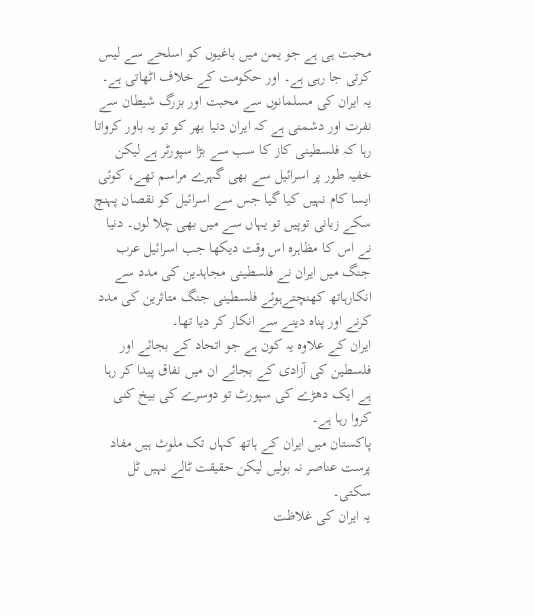محبت ہی ہے جو یمن میں باغیوں کو اسلحے سے لیس کرتی جا رہی ہے۔ اور حکومت کے خلاف اٹھاتی ہے۔
یہ ایران کی مسلمانوں سے محبت اور بزرگ شیطان سے نفرت اور دشمنی ہے کہ ایران دنیا بھر کو تو یہ باور کرواتا رہا کہ فلسطینی کاز کا سب سے بڑا سپورٹر ہے لیکن خفیہ طور پر اسرائیل سے بھی گہرے مراسم تھے، کوئی ایسا کام نہیں کیا گیا جس سے اسرائیل کو نقصان پہنچ سکے زبانی توپیں تو یہاں سے میں بھی چلا لوں۔ دنیا نے اس کا مظاہرہ اس وقت دیکھا جب اسرائیل عرب جنگ میں ایران نے فلسطینی مجاہدین کی مدد سے انکارہاتھ کھنچتےہوئے فلسطینی جنگ متاثرین کی مدد کرنے اور پناہ دینے سے انکار کر دیا تھا۔
ایران کے علاوہ یہ کون ہے جو اتحاد کے بجائے اور فلسطین کی آزادی کے بجائے ان میں نفاق پیدا کر رہا ہے ایک دھڑے کی سپورٹ تو دوسرے کی بیخ کنی کروا رہا ہے۔
پاکستان میں ایران کے ہاتھ کہاں تک ملوث ہیں مفاد پرست عناصر نہ بولیں لیکن حقیقت ٹالے نہیں ٹل سکتی۔
یہ ایران کی غلاظت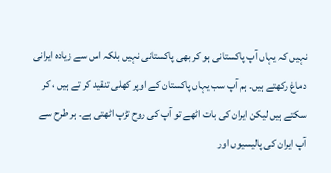نہیں کہ یہاں آپ پاکستانی ہو کر بھی پاکستانی نہیں بلکہ اس سے زیادہ ایرانی دماغ رکھتے ہیں۔ ہم آپ سب یہاں پاکستان کے اوپر کھلی تنقید کر تے ہیں ، کر سکتے ہیں لیکن ایران کی بات اٹھے تو آپ کی روح تڑپ اٹھتی ہے۔ ہر طرح سے آپ ایران کی پالیسیوں اور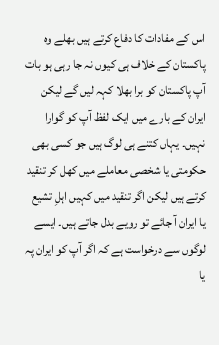اس کے مفادات کا دفاع کرتے ہیں بھلے وہ پاکستان کے خلاف ہی کیوں نہ جا رہی ہو بات آپ پاکستان کو برا بھلا کہہ لیں گے لیکن ایران کے بارے میں ایک لفظ آپ کو گوارا نہیں۔ یہاں کتنے ہی لوگ ہیں جو کسی بھی حکومتی یا شخصی معاملے میں کھل کر تنقید کرتے ہیں لیکن اگر تنقید میں کہیں اہلِ تشیع یا ایران آ جائے تو رویے بدل جاتے ہیں۔ ایسے لوگوں سے درخواست ہے کہ اگر آپ کو ایران پہ یا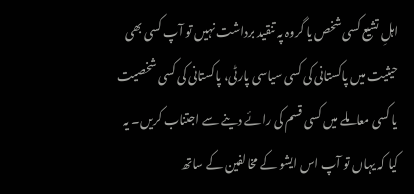اہلِ تشیع کسی شخص یا گروہ پہ تنقید برداشت نہیں تو آپ کسی بھی حیثیت میں پاکستانی کی کسی سیاسی پارٹی، پاکستانی کی کسی شخصیت یا کسی معاملے میں کسی قسم کی رائے دینے سے اجتناب کریں۔ یہ کیا کہ یہاں تو آپ اس ایشو کے مخالفین کے ساتھ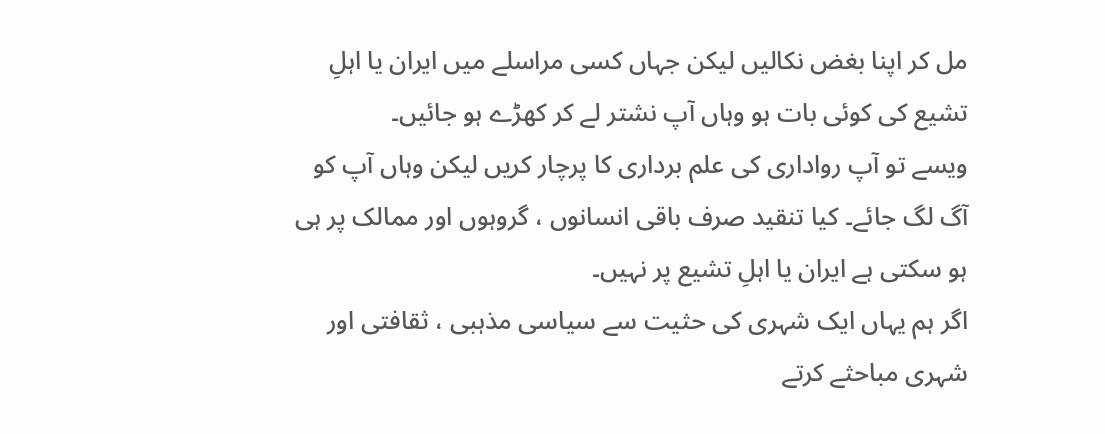مل کر اپنا بغض نکالیں لیکن جہاں کسی مراسلے میں ایران یا اہلِ تشیع کی کوئی بات ہو وہاں آپ نشتر لے کر کھڑے ہو جائیں۔
ویسے تو آپ رواداری کی علم برداری کا پرچار کریں لیکن وہاں آپ کو آگ لگ جائے۔ کیا تنقید صرف باقی انسانوں ، گروہوں اور ممالک پر ہی ہو سکتی ہے ایران یا اہلِ تشیع پر نہیں۔
اگر ہم یہاں ایک شہری کی حثیت سے سیاسی مذہبی ، ثقافتی اور شہری مباحثے کرتے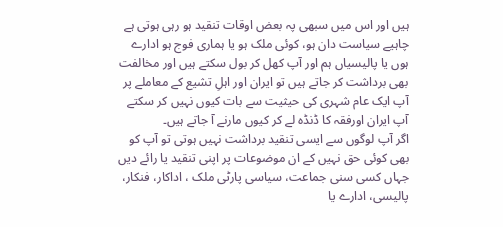ہیں اور اس میں سبھی پہ بعض اوقات تنقید ہو رہی ہوتی ہے چاہیے سیاست دان ہو، کوئی ملک ہو یا ہماری فوج ہو ادارے ہوں یا پالیسیاں ہم اور آپ کھل کر بول سکتے ہیں اور مخالفت بھی برداشت کر جاتے ہیں تو ایران اور اہلِ تشیع کے معاملے پر آپ ایک عام شہری کی حیثیت سے بات کیوں نہیں کر سکتے آپ ایران اورفقہ کا ڈنڈہ لے کر کیوں مارنے آ جاتے ہیں۔
اگر آپ لوگوں سے ایسی تنقید برداشت نہیں ہوتی تو آپ کو بھی کوئی حق نہیں کے ان موضوعات پر اپنی تنقید یا رائے دیں جہاں کسی سنی جماعت، سیاسی پارٹی ملک ، اداکار، فنکار، پالیسی، ادارے یا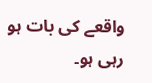واقعے کی بات ہو رہی ہو۔